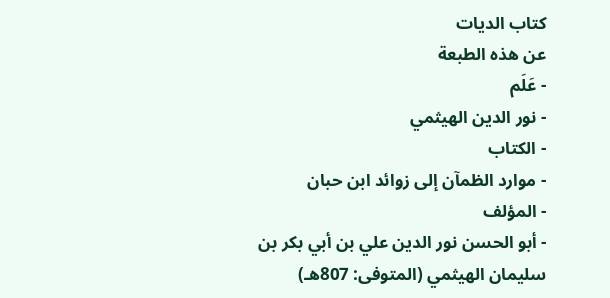كتاب الديات
عن هذه الطبعة
- عَلَم
- نور الدين الهيثمي
- الكتاب
- موارد الظمآن إلى زوائد ابن حبان
- المؤلف
- أبو الحسن نور الدين علي بن أبي بكر بن سليمان الهيثمي (المتوفى: 807هـ)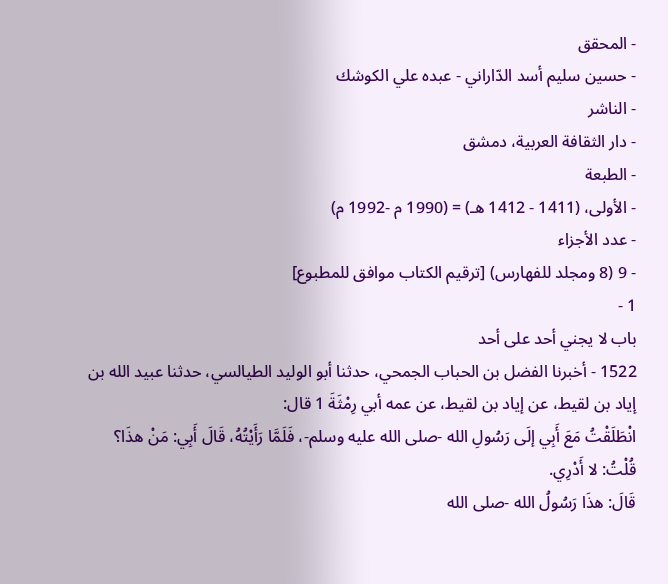- المحقق
- حسين سليم أسد الدّاراني - عبده علي الكوشك
- الناشر
- دار الثقافة العربية، دمشق
- الطبعة
- الأولى، (1411 - 1412 هـ) = (1990 م -1992 م)
- عدد الأجزاء
- 9 (8 ومجلد للفهارس) [ترقيم الكتاب موافق للمطبوع]
1 -
باب لا يجني أحد على أحد
1522 - أخبرنا الفضل بن الحباب الجمحي، حدثنا أبو الوليد الطيالسي، حدثنا عبيد الله بن إياد بن لقيط، عن إياد بن لقيط، عن عمه أبي رِمْثَةَ 1 قال:
انْطَلَقْتُ مَعَ أَبِي إلَى رَسُولِ الله -صلى الله عليه وسلم-، فَلَمَّا رَأَيْتُهُ، قَالَ أَبِي: مَنْ هذَا؟ قُلْتُ: لا أَدْرِي.
قَالَ: هذَا رَسُولُ الله -صلى الله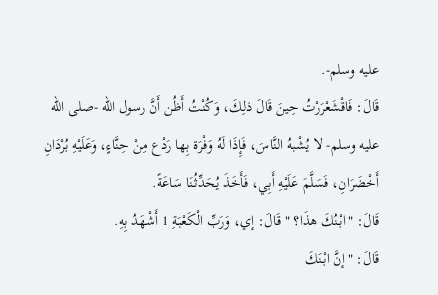عليه وسلم-.
قَالَ: فَاقْشَعْرَرْتُ حِينَ قَالَ ذلِكَ، وَكُنْتُ أَظُن أَنَّ رسول الله -صلى الله عليه وسلم- لا يُشْبهُ النَّاسَ، فَإِذَا لَهُ وَفْرَة بِها رَدْع مِنْ حِنَّاءٍ، وَعَلَيْهِ بُرْدَانِ أَخْضَرَانِ، فَسَلَّمَ عَلَيْهِ أَبِي، فَأَخَذَ يُحَدِّثُنَا سَاعَةً.
قَالَ: "ابْنُكَ هذَا؟ " قَالَ: إي، وَرَبِّ الْكَعْبَةِ 1 أَشْهَدُ بِهِ.
قَالَ: "إنَّ ابْنَكَ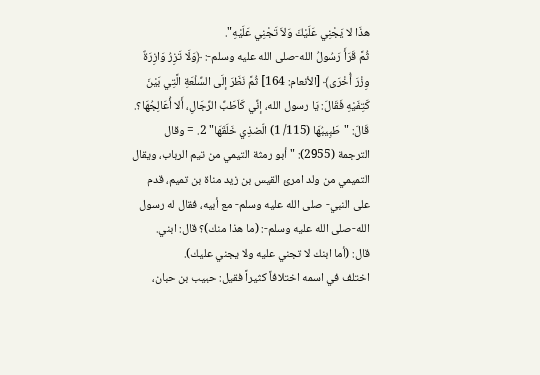هذَا لا يَجْنِي عَلَيْكَ وَلاَ تَجْنِي عَلَيْهِ".
ثُمَّ قَرَأَ رَسُولُ الله-صلى الله عليه وسلم-: ﴿وَلَا تَزِرُ وَازِرَةٌ وِزْرَ أُخْرَى﴾ [الأنعام: 164] ثُمَّ نَظَرَ إلَى السِّلْعَةِ الَّتِي بَيْنَ كَتِفَيْهِ فَقَالَ: يَا رسول الله، إنِّي كَاَطَبِّ الرِّجَالِ، أَلا أُعَالِجُهَا؟.
قَالَ: "طَبِيبُهَا (115/ 1) الّضذِي خَلَقَهَا" 2. = وقال الترجمة (2955): "أبو رمثة التيمي من تيم الرباب، ويقال التميمي من ولد امرئ القيس بن زيد مناة بن تميم، قدم على النبي- صلى الله عليه وسلم- مع أبيه، فقال له رسول الله-صلى الله عليه وسلم-: (ما هذا منك)؟ قال: ابني.
قال: (أما ابنك لا تجني عليه ولا يجني عليك).
اختلف في اسمه اختلافاً كثيراً فقيل: حبيب بن حبان،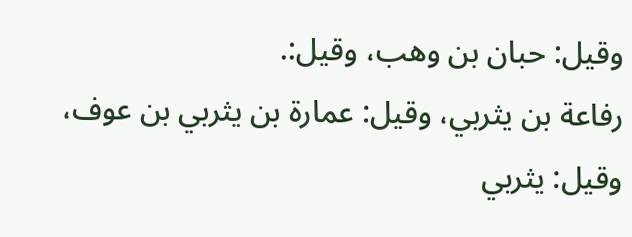وقيل: حبان بن وهب، وقيل:.
رفاعة بن يثربي، وقيل: عمارة بن يثربي بن عوف، وقيل: يثربي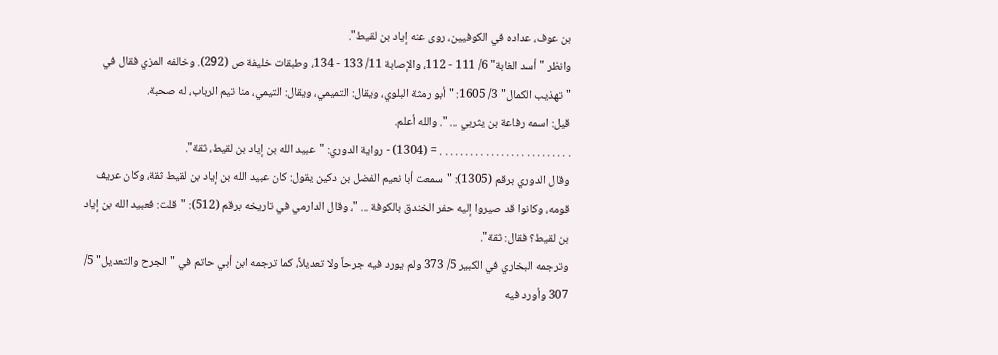بن عوف، عداده في الكوفيين، روى عنه إياد بن لقيط".
وانظر "أسد الغابة" 6/ 111 - 112، والإصابة 11/ 133 - 134، وطبقات خليفة ص (292). وخالفه المزي فقال في "تهذيب الكمال" 3/ 1605: "أبو رمثة البلوي، ويقال: التميمي، ويقال: التيمي، منا تيم الرباب، له صحبة.
قيل: اسمه رفاعة بن يثربي ... ". والله أعلم.
. . . . . . . . . . . . . . . . . . . . . . . . . . = (1304) - رواية الدوري: "عبيد الله بن إياد بن لقيط، ثقة".
وقال الدوري برقم (1305): "سمعت أبا نعيم الفضل بن دكين يقول: كان عبيد الله بن إياد بن لقيط ثقة، وكان عريف قومه، وكانوا قد صيروا إليه حفر الخندق بالكوفة ... "، وقال الدارمي في تاريخه برقم (512): "قلت: فعبيد الله بن إياد بن لقيط؟ فقال: ثقة".
وترجمه البخاري في الكبير 5/ 373 ولم يورد فيه جرحاً ولا تعديلاً، كما ترجمه ابن أبي حاتم في "الجرح والتعديل" 5/ 307 وأورد فيه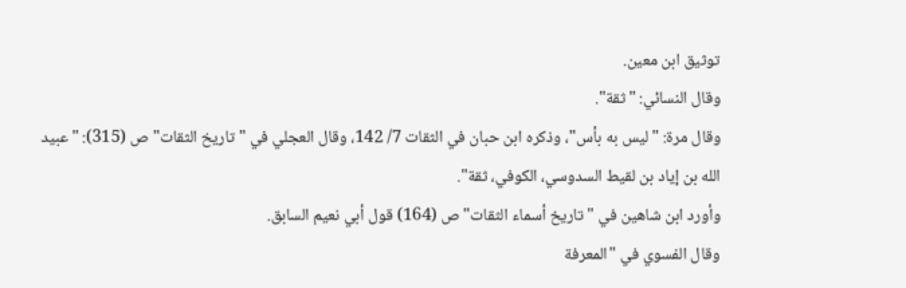توثيق ابن معين.
وقال النسائي: "ثقة".
وقال مرة: "ليس به بأس"، وذكره ابن حبان في الثقات 7/ 142، وقال العجلي في "تاريخ الثقات" ص (315): "عبيد الله بن إياد بن لقيط السدوسي، الكوفي، ثقة".
وأورد ابن شاهين في "تاريخ أسماء الثقات" ص (164) قول أبي نعيم السابق.
وقال الفسوي في "المعرفة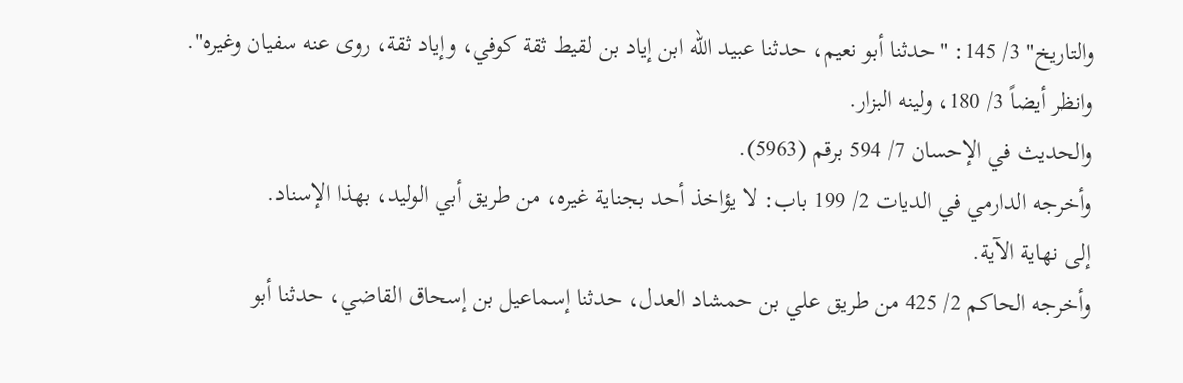والتاريخ" 3/ 145: "حدثنا أبو نعيم، حدثنا عبيد الله ابن إياد بن لقيط ثقة كوفي، وإياد ثقة، روى عنه سفيان وغيره".
وانظر أيضاً 3/ 180، ولينه البزار.
والحديث في الإحسان 7/ 594 برقم (5963).
وأخرجه الدارمي في الديات 2/ 199 باب: لا يؤاخذ أحد بجناية غيره، من طريق أبي الوليد، بهذا الإسناد.
إلى نهاية الآية.
وأخرجه الحاكم 2/ 425 من طريق علي بن حمشاد العدل، حدثنا إسماعيل بن إسحاق القاضي، حدثنا أبو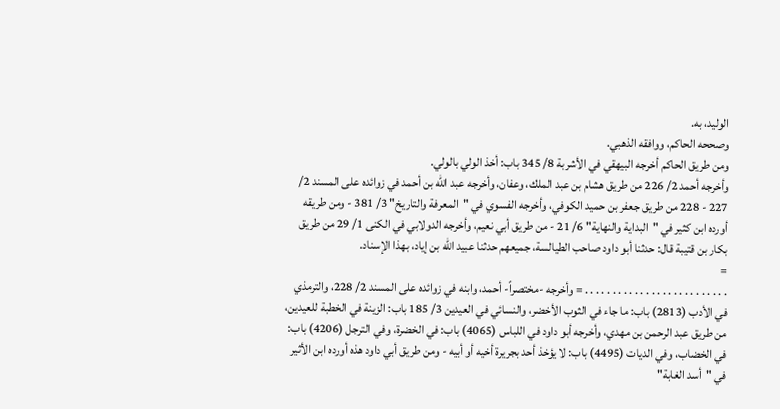الوليد، به.
وصححه الحاكم، ووافقه الذهبي.
ومن طريق الحاكم أخرجه البيهقي في الأشربة 8/ 345 باب: أخذ الولي بالولي.
وأخرجه أحمد 2/ 226 من طريق هشام بن عبد الملك، وعفان، وأخرجه عبد الله بن أحمد في زوائده على المسند 2/ 227 - 228 من طريق جعفر بن حميد الكوفي، وأخرجه الفسوي في "المعرفة والتاريخ" 3/ 381 - ومن طريقه أورده ابن كثير في "البداية والنهاية" 6/ 21 - من طريق أبي نعيم، وأخرجه الدولابي في الكنى 1/ 29 من طريق بكار بن قتيبة قال: حدثنا أبو داود صاحب الطيالسة، جميعهم حدثنا عبيد الله بن إياد، بهذا الإسناد.
=
. . . . . . . . . . . . . . . . . . . . . . . . . . = وأخرجه -مختصراً- أحمد، وابنه في زوائده على المسند 2/ 228، والترمذي في الأدب (2813) باب: ما جاء في الثوب الأخضر، والنسائي في العيدين 3/ 185 باب: الزينة في الخطبة للعيدين، من طريق عبد الرحمن بن مهدي، وأخرجه أبو داود في اللباس (4065) باب: في الخضرة، وفي الترجل (4206) باب: في الخضاب، وفي الديات (4495) باب: لا يؤخذ أحد بجريرة أخيه أو أبيه - ومن طريق أبي داود هذه أورده ابن الأثير في "أسد الغابة"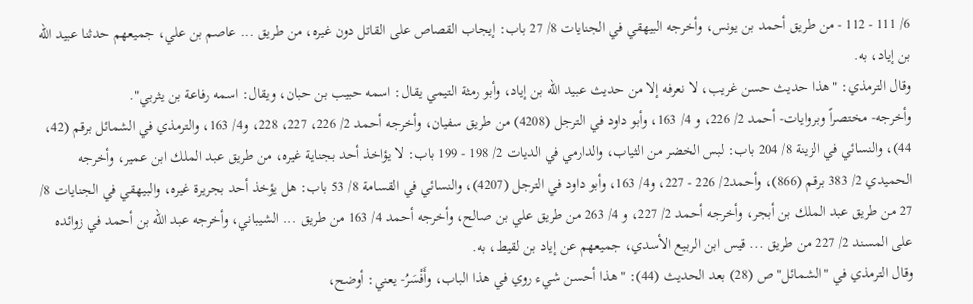6/ 111 - 112 - من طريق أحمد بن يونس، وأخرجه البيهقي في الجنايات 8/ 27 باب: إيجاب القصاص على القاتل دون غيره، من طريق ... عاصم بن علي، جميعهم حدثنا عبيد الله بن إياد، به.
وقال الترمذي: "هذا حديث حسن غريب، لا نعرفه إلا من حديث عبيد الله بن إياد، وأبو رمثة التيمي يقال: اسمه حبيب بن حبان، ويقال: اسمه رفاعة بن يثربي".
وأخرجه- مختصراً وبروايات- أحمد 2/ 226، و 4/ 163، وأبو داود في الترجل (4208) من طريق سفيان، وأخرجه أحمد 2/ 226، 227، 228، و4/ 163، والترمذي في الشمائل برقم (42، 44)، والنسائي في الزينة 8/ 204 باب: لبس الخضر من الثياب، والدارمي في الديات 2/ 198 - 199 باب: لا يؤاخذ أحد بجناية غيره، من طريق عبد الملك ابن عمير، وأخرجه الحميدي 2/ 383 برقم (866)، وأحمد2/ 226 - 227، و4/ 163، وأبو داود في الترجل (4207)، والنسائي في القسامة 8/ 53 باب: هل يؤخذ أحد بجريرة غيره، والبيهقي في الجنايات 8/ 27 من طريق عبد الملك بن أبجر، وأخرجه أحمد 2/ 227، و 4/ 263 من طريق علي بن صالح، وأخرجه أحمد 4/ 163 من طريق ... الشيباني، وأخرجه عبد الله بن أحمد في زوائده على المسند 2/ 227 من طريق ... قيس ابن الربيع الأسدي، جميعهم عن إياد بن لقيط، به.
وقال الترمذي في "الشمائل" ص (28) بعد الحديث (44): "هذا أحسن شيء روي في هذا الباب، وأَفْسَرُ- يعني: أوضح،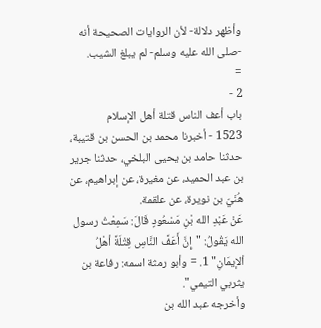وأظهر دلالة- لأن الروايات الصحيحة أنه -صلى الله عليه وسلم- لم يبلغ الشيب.
=
2 -
باب أعف الناس قتلة أهل الإسلام
1523 - أخبرنا محمد بن الحسن بن قتيبة، حدثنا حامد بن يحيى البلخي، حدثنا جرير بن عبد الحميد، عن مغيرة، عن إبراهيم، عن هُنَيّ بن نويرة، عن علقمة.
عَنْ عَبْدِ الله بْنِ مَسْعُودٍ قَالَ: سَمِعْتُ رسول الله يَقُولُ: "إِنَّ أَعَفَّ النَّاسِ قِتْلَةً أهْلُ اْلإيمَانِ" 1. = وأبو رمثة اسمه: رفاعة بن يثربي التيمي".
وأخرجه عبد الله بن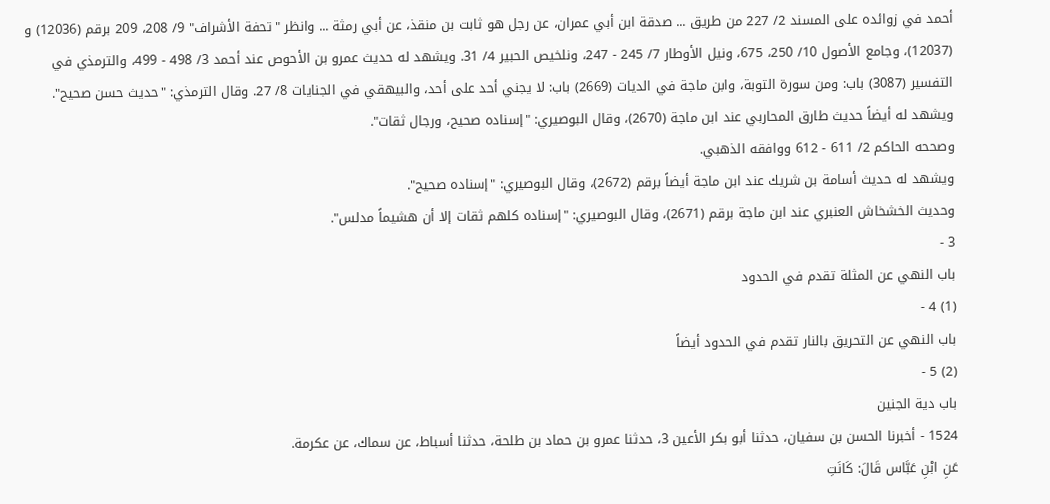أحمد في زوائده على المسند 2/ 227 من طريق ... صدقة ابن أبي عمران، عن رجل هو ثابت بن منقذ، عن أبي رمثة ... وانظر "تحفة الأشراف" 9/ 208، 209 برقم (12036) و (12037)، وجامع الأصول 10/ 250، 675، ونيل الأوطار 7/ 245 - 247، ونلخيص الحبير 4/ 31. ويشهد له حديث عمرو بن الأحوص عند أحمد 3/ 498 - 499، والترمذي في التفسير (3087) باب: ومن سورة التوبة، وابن ماجة في الديات (2669) باب: لا يجني أحد على أحد، والبيهقي في الجنايات 8/ 27. وقال الترمذي: "حديث حسن صحيح".
ويشهد له أيضاً حديث طارق المحاربي عند ابن ماجة (2670)، وقال البوصيري: "إسناده صحيح، ورجال ثقات".
وصححه الحاكم 2/ 611 - 612 ووافقه الذهبي.
ويشهد له حديث أسامة بن شريك عند ابن ماجة أيضاً برقم (2672)، وقال البوصيري: "إسناده صحيح".
وحديث الخشخاش العنبري عند ابن ماجة برقم (2671)، وقال البوصيري: "إسناده كلهم ثقات إلا أن هشيماً مدلس".
3 -
باب النهي عن المثلة تقدم في الحدود
(1) 4 -
باب النهي عن التحريق بالنار تقدم في الحدود أيضاً
(2) 5 -
باب دية الجنين
1524 - أخبرنا الحسن بن سفيان، حدثنا أبو بكر الأعين 3، حدثنا عمرو بن حماد بن طلحة، حدثنا أسباط، عن سماك، عن عكرمة.
عَنِ ابْنِ عَبَّاس قَالَ: كَانَتِ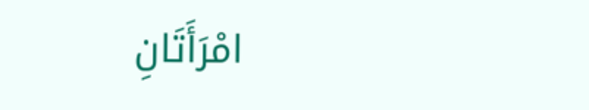امْرَأَتَانِ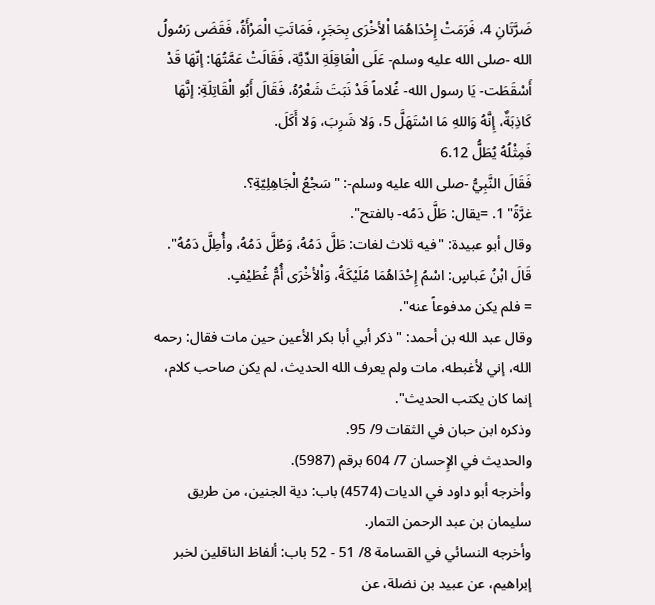ضَرَّتَانِ 4، فَرَمَتْ إِحْدَاهُمَا اْلأخْرَى بِحَجَرٍ، فَمَاتَتِ الْمَرْأَةُ، فَقَضَى رَسُولُ الله -صلى الله عليه وسلم- عَلَى الْعَاقِلَةِ الدِّيَّة، فَقَالَتْ عَمَّتُهَا: إنّهَا قَدْ أَسْقَطَت- يَا رسول الله- غُلاماً قَدْ نَبَتَ شَعْرُهُ، فَقَالَ أَبُو الْقَاتِلَةِ: إنَّهَا كَاذِبَةٌ، إِنَّهُ وَاللهِ مَا اسْتَهَلَّ 5، وَلا شَرِبَ، وَلا أَكَلَ.
فَمِثْلُهُ يُطَلُّ 6.12
فَقَالَ النَّبِيُّ -صلى الله عليه وسلم-: "سَجْعُ الْجَاهِلِيّةِ؟.
غرَّةً" 1. =يقال: طَلَّ دَمُه- بالفتح".
وقال أبو عبيدة: "فيه ثلاث لغات: طَلَّ دَمُهُ، وَطُلَّ دَمُهُ، وأُطِلَّ دَمُهُ".
قَالَ ابْنُ عَباسٍ: اسْمُ إِحْدَاهُمَا مُلَيْكَةُ، وَاْلأخْرَى أُمُّ غُطَيْفٍ.
= فلم يكن مدفوعاً عنه".
وقال عبد الله بن أحمد: "ذكر أبي أبا بكر الأعين حين مات فقال: رحمه الله، إني لأغبطه، مات ولم يعرف الله الحديث، لم يكن صاحب كلام، إنما كان يكتب الحديث".
وذكره ابن حبان في الثقات 9/ 95.
والحديث في الإِحسان 7/ 604 برقم (5987).
وأخرجه أبو داود في الديات (4574) باب: دية الجنين، من طريق سليمان بن عبد الرحمن التمار.
وأخرجه النسائي في القسامة 8/ 51 - 52 باب: ألفاظ الناقلين لخبر إبراهيم، عن عبيد بن نضلة، عن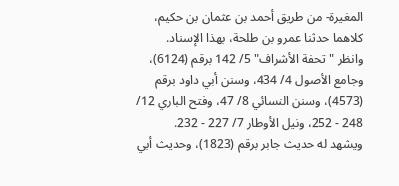المغيرة- من طريق أحمد بن عثمان بن حكيم، كلاهما حدثنا عمرو بن طلحة، بهذا الإسناد.
وانظر "تحفة الأشراف" 5/ 142 برقم (6124)، وجامع الأصول 4/ 434، وسنن أبي داود برقم (4573)، وسنن النسائي 8/ 47، وفتح الباري 12/ 248 - 252، ونيل الأوطار 7/ 227 - 232.
ويشهد له حديث جابر برقم (1823)، وحديث أبي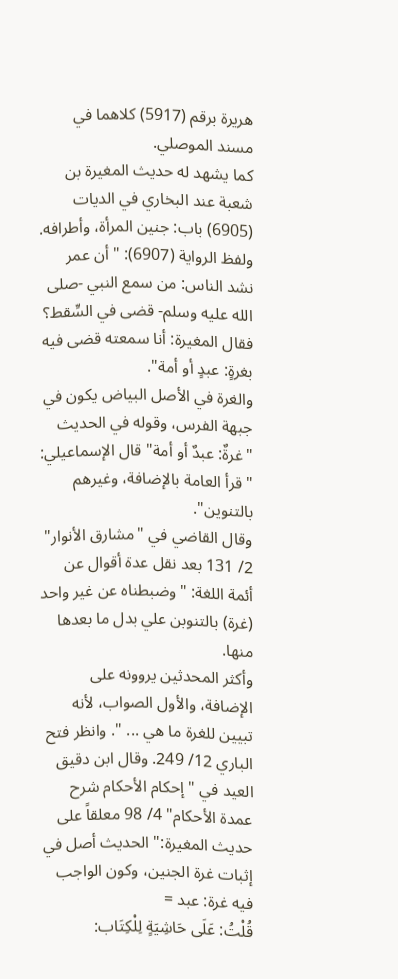هريرة برقم (5917) كلاهما في مسند الموصلي.
كما يشهد له حديث المغيرة بن شعبة عند البخاري في الديات (6905) باب: جنين المرأة، وأطرافه.
ولفظ الرواية (6907): "أن عمر نشد الناس: من سمع النبي -صلى الله عليه وسلم- قضى في السِّقط؟ فقال المغيرة: أنا سمعته قضى فيه بغرةٍ: عبدٍ أو أمة".
والغرة في الأصل البياض يكون في جبهة الفرس، وقوله في الحديث "غرةٌ: عبدٌ أو أمة" قال الإسماعيلي: "قرأ العامة بالإضافة، وغيرهم بالتنوين".
وقال القاضي في "مشارق الأنوار" 2/ 131 بعد نقل عدة أقوال عن أئمة اللغة: "وضبطناه عن غير واحد (غرة) بالتنوبن علي بدل ما بعدها منها.
وأكثر المحدثين يروونه على الإضافة، والأول الصواب، لأنه تبيين للغرة ما هي ... ". وانظر فتح الباري 12/ 249. وقال ابن دقيق العيد في "إحكام الأحكام شرح عمدة الأحكام" 4/ 98 معلقاً على حديث المغيرة:" الحديث أصل في إثبات غرة الجنين، وكون الواجب فيه غرة: عبد =
قُلْتُ: عَلَى حَاشِيَةٍ لِلْكِتَاب: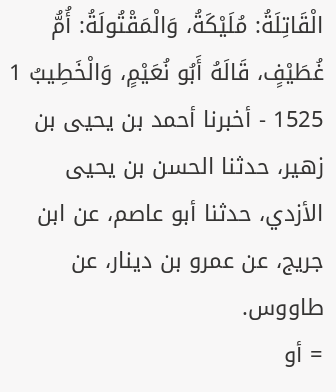الْقَاتِلَةُ: مُلَيْكَةُ، وَالْمَقْتُولَةُ: أُمُّ غُطَيْفٍ، قَالَهُ أَبُو نُعَيْمٍ، وَالْخَطِيبُ 1
1525 - أخبرنا أحمد بن يحيى بن زهير، حدثنا الحسن بن يحيى الأزدي، حدثنا أبو عاصم، عن ابن جريج، عن عمرو بن دينار، عن طاووس.
= أو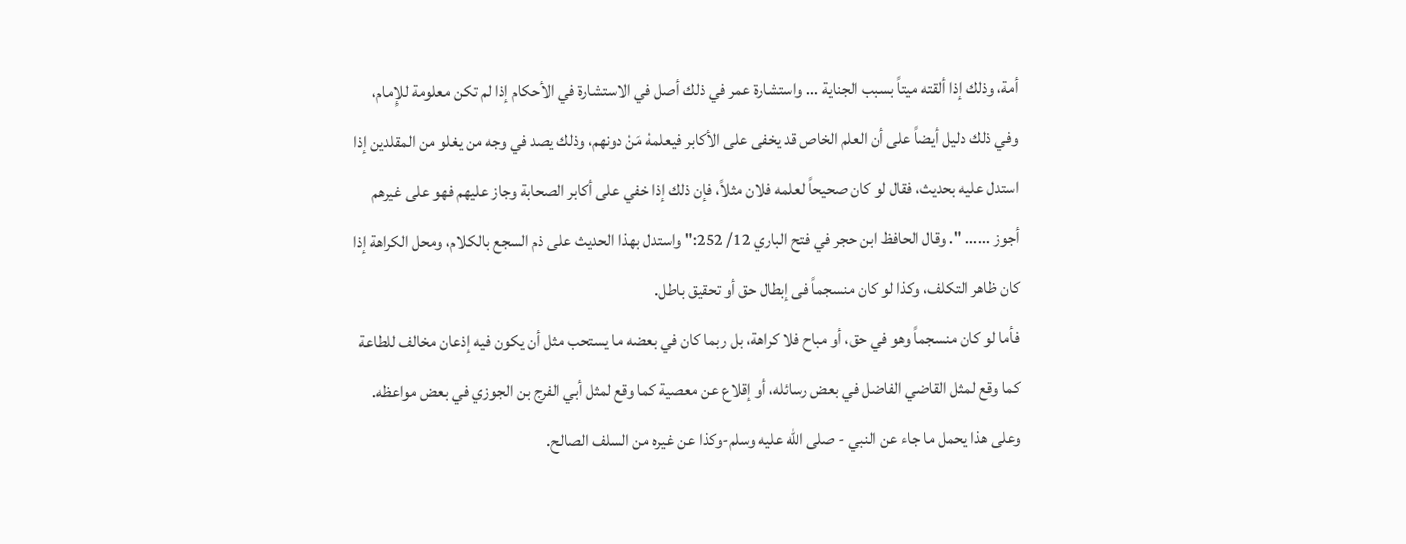أمة، وذلك إذا ألقته ميتاً بسبب الجناية ... واستشارة عمر في ذلك أصل في الاستشارة في الأحكام إذا لم تكن معلومة للإِمام، وفي ذلك دليل أيضاً على أن العلم الخاص قد يخفى على الأكابر فيعلمهْ مَنْ دونهم، وذلك يصد في وجه من يغلو من المقلدين إذا استدل عليه بحديث، فقال لو كان صحيحاً لعلمه فلان مثلاً، فإن ذلك إذا خفي على أكابر الصحابة وجاز عليهم فهو على غيرهم أجوز ...... ". وقال الحافظ ابن حجر في فتح الباري 12/ 252:" واستدل بهذا الحديث على ذم السجع بالكلام، ومحل الكراهة إذا كان ظاهر التكلف، وكذا لو كان منسجماً فى إبطال حق أو تحقيق باطل.
فأما لو كان منسجماً وهو في حق، أو مباح فلا كراهة، بل ربما كان في بعضه ما يستحب مثل أن يكون فيه إذعان مخالف للطاعة كما وقع لمثل القاضي الفاضل في بعض رسائله، أو إقلاع عن معصية كما وقع لمثل أبي الفرج بن الجوزي في بعض مواعظه.
وعلى هذا يحمل ما جاء عن النبي - صلى الله عليه وسلم-وكذا عن غيره من السلف الصالح.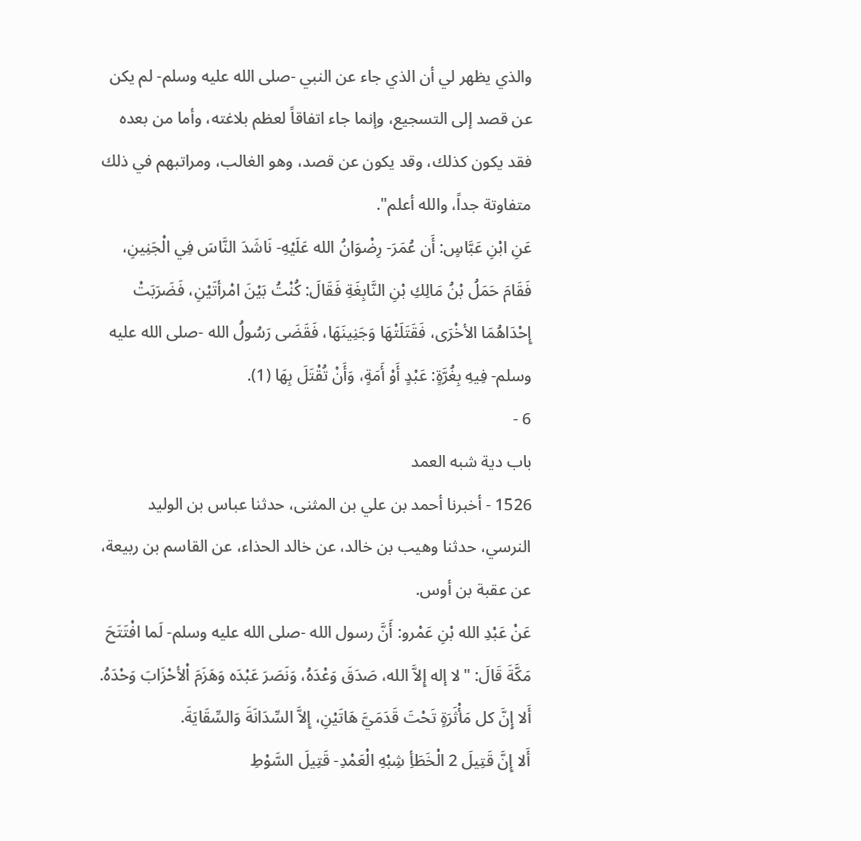والذي يظهر لي أن الذي جاء عن النبي -صلى الله عليه وسلم- لم يكن عن قصد إلى التسجيع، وإنما جاء اتفاقاً لعظم بلاغته، وأما من بعده فقد يكون كذلك، وقد يكون عن قصد، وهو الغالب، ومراتبهم في ذلك متفاوتة جداً، والله أعلم".
عَنِ ابْنِ عَبَّاسٍ: أَن عُمَرَ- رِضْوَانُ الله عَلَيْهِ- نَاشَدَ النَّاسَ فِي الْجَنِينِ، فَقَامَ حَمَلُ بْنُ مَالِكِ بْنِ النَّابِغَةِ فَقَالَ: كُنْتُ بَيْنَ امْرأتَيْنِ، فَضَرَبَتْ إِحْدَاهُمَا الأخْرَى، فَقَتَلَتْهَا وَجَنِينَهَا، فَقَضَى رَسُولُ الله -صلى الله عليه وسلم- فِيهِ بِغُرَّةٍ: عَبْدٍ أَوْ أَمَةٍ، وَأَنْ تُقْتَلَ بِهَا (1).
6 -
باب دية شبه العمد
1526 - أخبرنا أحمد بن علي بن المثنى، حدثنا عباس بن الوليد النرسي، حدثنا وهيب بن خالد، عن خالد الحذاء، عن القاسم بن ربيعة، عن عقبة بن أوس.
عَنْ عَبْدِ الله بْنِ عَمْرو: أَنَّ رسول الله -صلى الله عليه وسلم- لَما افْتَتَحَ مَكَّةَ قَالَ: "لا إله إِلاَّ الله، صَدَقَ وَعْدَهُ، وَنَصَرَ عَبْدَه وَهَزَمَ اْلأحْزَابَ وَحْدَهُ.
أَلا إِنَّ كل مَأْثَرَةٍ تَحْتَ قَدَمَيَّ هَاتَيْنِ، إِلاَّ السِّدَانَةَ وَالسِّقَايَةَ.
أَلا إِنَّ قَتِيلَ 2 الْخَطَأِ شِبْهِ الْعَمْدِ- قَتِيلَ السَّوْطِ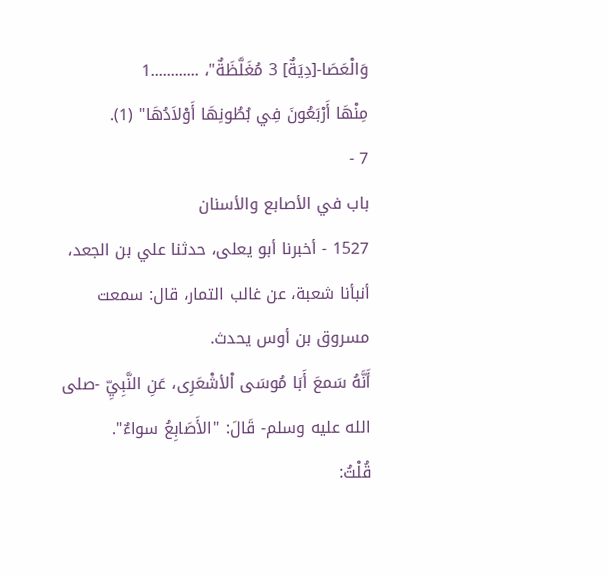وَالْعَصَا-[دِيَةٌ] 3 مُغَلَّظَةٌ"، ............1
مِنْهَا أَرْبَعُونَ فِي بُطُونِهَا أَوْلاَدُهَا" (1).
7 -
باب في الأصابع والأسنان
1527 - أخبرنا أبو يعلى، حدثنا علي بن الجعد، أنبأنا شعبة، عن غالب التمار، قال: سمعت مسروق بن أوس يحدث.
أَنَّهُ سَمعَ أَبَا مُوسَى اْلأشْعَرِى، عَنِ النَّبِيِّ -صلى الله عليه وسلم- قَالَ: "الأَصَابِعُ سواءٌ".
قُلْتُ: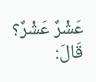عَشْرٌ عَشْرٌ؟ قَالَ: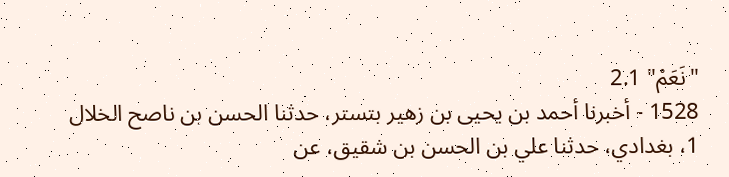"نَعَمْ" 2.1
1528 - أخبرنا أحمد بن يحيى بن زهير بتستر، حدثنا الحسن بن ناصح الخلال 1، بغدادي، حدثنا علي بن الحسن بن شقيق، عن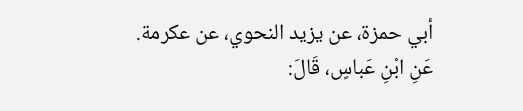أبي حمزة، عن يزيد النحوي، عن عكرمة.
عَنِ ابْنِ عَباسٍ، قَالَ: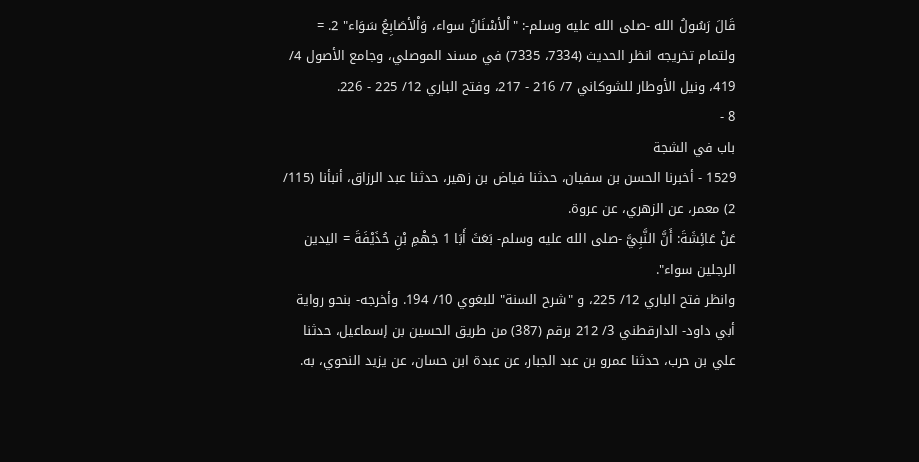قَالَ رَسُولُ الله -صلى الله عليه وسلم-: "اْلأسْنَانُ سواء، وَاْلأصَابِعُ سَوَاء" 2. = ولتمام تخريجه انظر الحديث (7334، 7335) في مسند الموصلي، وجامع الأصول 4/ 419، ونيل الأوطار للشوكاني 7/ 216 - 217، وفتح الباري 12/ 225 - 226.
8 -
باب في الشجة
1529 - أخبرنا الحسن بن سفيان، حدثنا فياض بن زهير، حدثنا عبد الرزاق، أنبأنا (115/ 2) معمر، عن الزهري، عن عروة.
عَنْ عَائِشَةَ: أَنَّ النَّبِيَّ -صلى الله عليه وسلم- بَعَثَ أَبَا 1 جَهْمِ بْنِ حُذَيْفَةَ = اليدين الرجلين سواء".
وانظر فتح الباري 12/ 225، و "شرح السنة" للبغوي 10/ 194. وأخرجه- بنحو رواية أبي داود- الدارقطني 3/ 212 برقم (387) من طريق الحسين بن إسماعيل، حدثنا علي بن حرب، حدثنا عمرو بن عبد الجبار، عن عبدة ابن حسان، عن يزيد النحوي، به.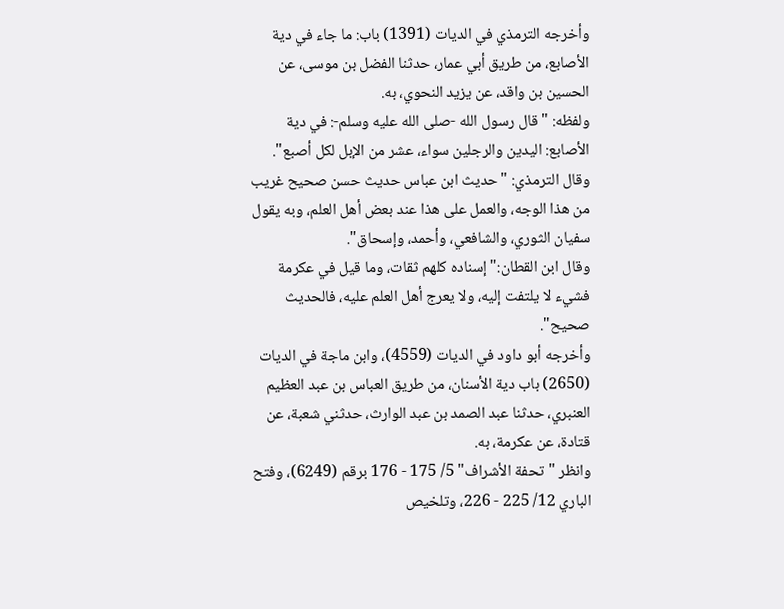وأخرجه الترمذي في الديات (1391) باب: ما جاء في دية الأصابع، من طريق أبي عمار، حدثنا الفضل بن موسى، عن الحسين بن واقد، عن يزيد النحوي، به.
ولفظه: "قال رسول الله -صلى الله عليه وسلم-: في دية الأصابع: اليدين والرجلين سواء، عشر من الإبل لكل أصبع".
وقال الترمذي: "حديث ابن عباس حديث حسن صحيح غريب من هذا الوجه، والعمل على هذا عند بعض أهل العلم، وبه يقول سفيان الثوري، والشافعي، وأحمد، وإسحاق".
وقال ابن القطان:" إسناده كلهم ثقات، وما قيل في عكرمة فشيء لا يلتفت إليه، ولا يعرج أهل العلم عليه، فالحديث صحيح".
وأخرجه أبو داود في الديات (4559)، وابن ماجة في الديات (2650) باب دية الأسنان، من طريق العباس بن عبد العظيم العنبري، حدثنا عبد الصمد بن عبد الوارث، حدثني شعبة، عن قتادة، عن عكرمة، به.
وانظر "تحفة الأشراف" 5/ 175 - 176 برقم (6249)، وفتح الباري 12/ 225 - 226، وتلخيص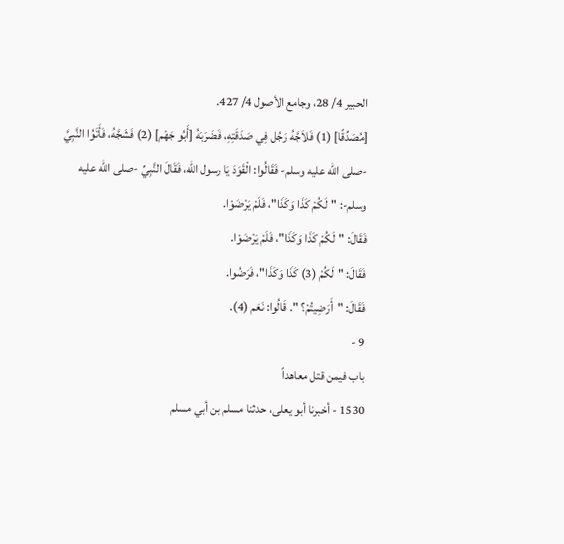الحبير 4/ 28، وجامع الأصول 4/ 427.
[مُصَدِّقًا] (1) فَلاَجَّهُ رَجُل فِي صَدَقَتِهِ، فَضَرَبَهُ [أَبُو جَهْم] (2) فَشَجَّهُ، فَأَتَوُا النَّبِيَّ -صلى الله عليه وسلم- فَقَالُوا: الْقَوَدَ يَا رسول الله، فَقَالَ النَّبِيِّ -صلى الله عليه وسلم-: "لَكُمْ كَذَا وَكَذَا"، فَلَمْ يَرْضَوْا.
فَقَالَ: "لَكُمْ كَذَا وَكَذَا"، فَلَمْ يَرْضَوْا.
فَقَالَ: "لَكُمْ (3) كَذَا وَكَذَا"، فَرَضُوا.
فَقَالَ: "أَرَضِيتُمْ؟ ". قَالُوا: نَعَم (4).
9 -
باب فيمن قتل معاهداً
1530 - أخبرنا أبو يعلى، حدثنا مسلم بن أبي مسلم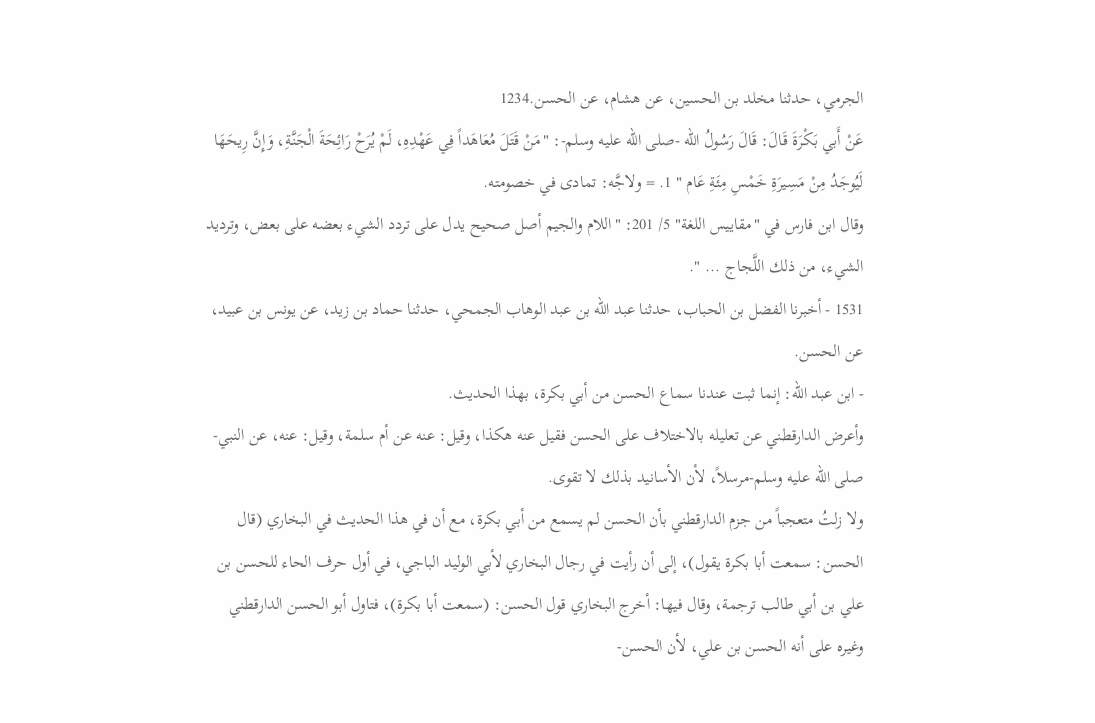الجرمي، حدثنا مخلد بن الحسين، عن هشام، عن الحسن.1234
عَنْ أَبي بَكْرَةَ قَالَ: قَالَ رَسُولُ الله -صلى الله عليه وسلم-: "مَنْ قَتَلَ مُعَاهَداً فِي عَهْدِهِ، لَمْ يُرَحْ رَائِحَةَ الْجَنَّةِ، وَإِنَّ رِيحَهَا لَيُوجَدُ مِنْ مَسِيرَةِ خَمْسِ مِئَةِ عَام " 1. = ولاجَّه: تمادى في خصومته.
وقال ابن فارس في "مقاييس اللغة" 5/ 201: "اللام والجيم أصل صحيح يدل على تردد الشيء بعضه على بعض، وترديد الشيء، من ذلك اللَّجاج ... ".
1531 - أخبرنا الفضل بن الحباب، حدثنا عبد الله بن عبد الوهاب الجمحي، حدثنا حماد بن زيد، عن يونس بن عبيد، عن الحسن.
- ابن عبد الله: إنما ثبت عندنا سماع الحسن من أبي بكرة، بهذا الحديث.
وأعرض الدارقطني عن تعليله بالاختلاف على الحسن فقيل عنه هكذا، وقيل: عنه عن أم سلمة، وقيل: عنه، عن النبي- صلى الله عليه وسلم-مرسلاً، لأن الأسانيد بذلك لا تقوى.
ولا زلتُ متعجباً من جزم الدارقطني بأن الحسن لم يسمع من أبي بكرة، مع أن في هذا الحديث في البخاري (قال الحسن: سمعت أبا بكرة يقول)، إلى أن رأيت في رجال البخاري لأبي الوليد الباجي، في أول حرف الحاء للحسن بن علي بن أبي طالب ترجمة، وقال فيها: أخرج البخاري قول الحسن: (سمعت أبا بكرة)، فتاول أبو الحسن الدارقطني وغيره على أنه الحسن بن علي، لأن الحسن-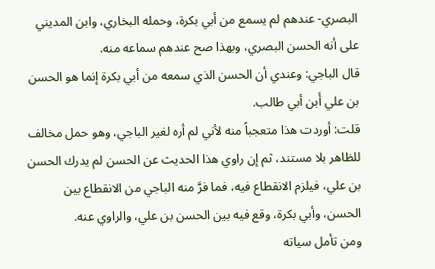البصري- عندهم لم يسمع من أبي بكرة، وحمله البخاري، وابن المديني على أنه الحسن البصري، وبهذا صح عندهم سماعه منه.
قال الباجي: وعندي أن الحسن الذي سمعه من أبي بكرة إنما هو الحسن بن علي أَبن أبي طالب.
قلت: أوردت هذا متعجباً منه لأني لم أره لغير الباجي، وهو حمل مخالف للظاهر بلا مستند، ثم إن راوي هذا الحديث عن الحسن لم يدرك الحسن بن علي، فيلزم الانقطاع فيه، فما فرَّ منه الباجي من الانقطاع بين الحسن، وأبي بكرة، وقع فيه بين الحسن بن علي، والراوي عنه.
ومن تأمل سياته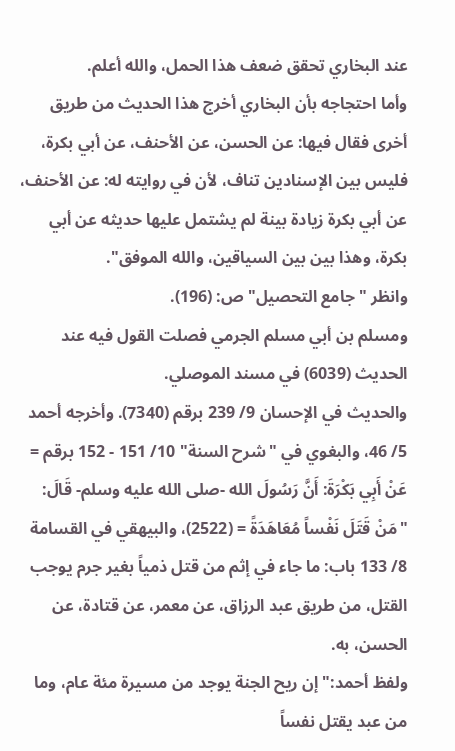عند البخاري تحقق ضعف هذا الحمل، والله أعلم.
وأما احتجاجه بأن البخاري أخرج هذا الحديث من طريق أخرى فقال فيها: عن الحسن، عن الأحنف، عن أبي بكرة، فليس بين الإسنادين تناف، لأن في روايته له: عن الأحنف، عن أبي بكرة زيادة بينة لم يشتمل عليها حديثه عن أبي بكرة، وهذا بين بين السياقين، والله الموفق".
وانظر "جامع التحصيل" ص: (196).
ومسلم بن أبي مسلم الجرمي فصلت القول فيه عند الحديث (6039) في مسند الموصلي.
والحديث في الإحسان 9/ 239 برقم (7340). وأخرجه أحمد 5/ 46، والبغوي في "شرح السنة" 10/ 151 - 152 برقم =
عَنْ أَبِي بَكْرَةَ: أَنَّ رَسُولَ الله -صلى الله عليه وسلم- قَالَ: "مَنْ قَتَلَ نَفْساً مُعَاهَدَةً = (2522)، والبيهقي في القسامة 8/ 133 باب: ما جاء في إثم من قتل ذمياً بغير جرم يوجب القتل، من طريق عبد الرزاق، عن معمر، عن قتادة، عن الحسن، به.
ولفظ أحمد:" إن ريح الجنة يوجد من مسيرة مئة عام، وما من عبد يقتل نفساً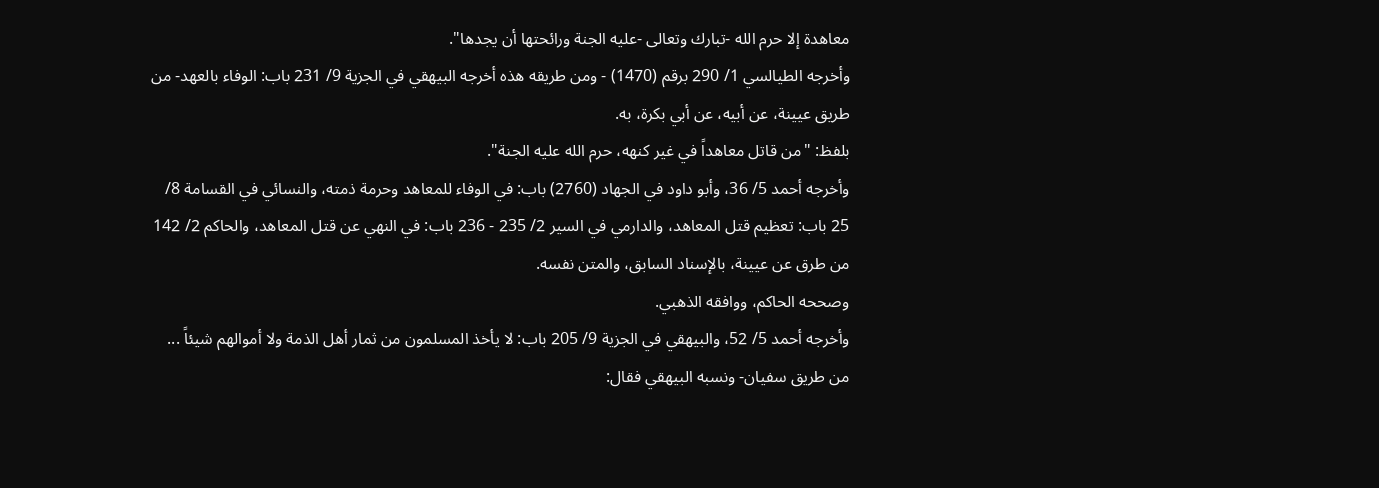معاهدة إلا حرم الله -تبارك وتعالى -عليه الجنة ورائحتها أن يجدها".
وأخرجه الطيالسي 1/ 290 برقم (1470) - ومن طريقه هذه أخرجه البيهقي في الجزية 9/ 231 باب: الوفاء بالعهد- من طريق عيينة، عن أبيه، عن أبي بكرة، به.
بلفظ: "من قاتل معاهداً في غير كنهه، حرم الله عليه الجنة".
وأخرجه أحمد 5/ 36، وأبو داود في الجهاد (2760) باب: في الوفاء للمعاهد وحرمة ذمته، والنسائي في القسامة 8/ 25 باب: تعظيم قتل المعاهد، والدارمي في السير 2/ 235 - 236 باب: في النهي عن قتل المعاهد، والحاكم 2/ 142 من طرق عن عيينة، بالإسناد السابق، والمتن نفسه.
وصححه الحاكم، ووافقه الذهبي.
وأخرجه أحمد 5/ 52، والبيهقي في الجزية 9/ 205 باب: لا يأخذ المسلمون من ثمار أهل الذمة ولا أموالهم شيئاً ... من طريق سفيان- ونسبه البيهقي فقال: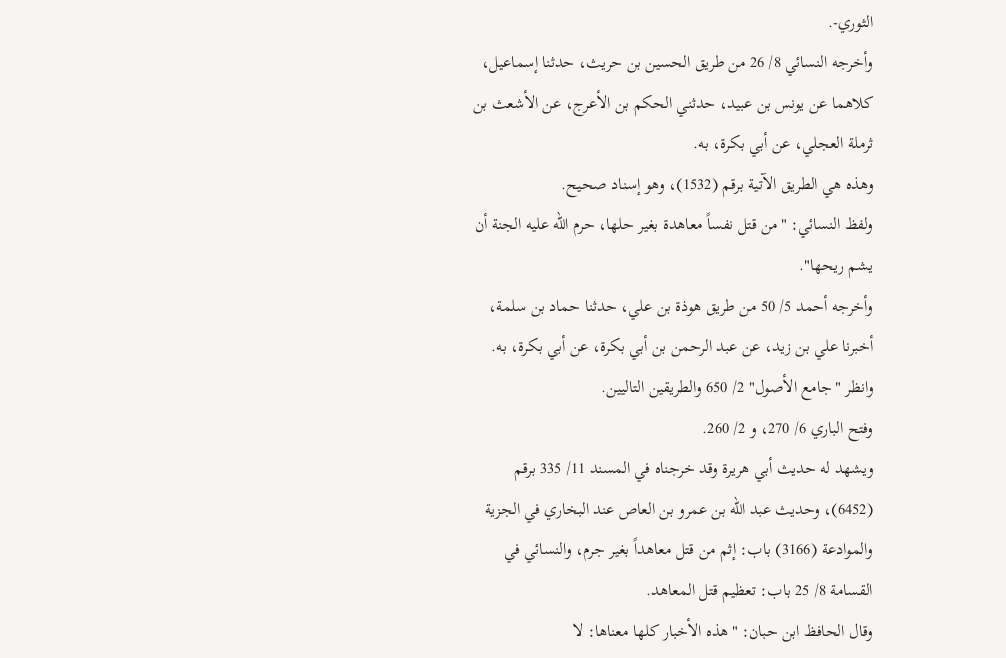الثوري-.
وأخرجه النسائي 8/ 26 من طريق الحسين بن حريث، حدثنا إسماعيل، كلاهما عن يونس بن عبيد، حدثني الحكم بن الأعرج، عن الأشعث بن ثرملة العجلي، عن أبي بكرة، به.
وهذه هي الطريق الآتية برقم (1532)، وهو إسناد صحيح.
ولفظ النسائي: "من قتل نفساً معاهدة بغير حلها، حرم الله عليه الجنة أن يشم ريحها".
وأخرجه أحمد 5/ 50 من طريق هوذة بن علي، حدثنا حماد بن سلمة، أخبرنا علي بن زيد، عن عبد الرحمن بن أبي بكرة، عن أبي بكرة، به.
وانظر "جامع الأصول" 2/ 650 والطريقين التاليين.
وفتح الباري 6/ 270، و 2/ 260.
ويشهد له حديث أبي هريرة وقد خرجناه في المسند 11/ 335 برقم (6452)، وحديث عبد الله بن عمرو بن العاص عند البخاري في الجزية والموادعة (3166) باب: إثم من قتل معاهداً بغير جرم، والنسائي في القسامة 8/ 25 باب: تعظيم قتل المعاهد.
وقال الحافظ ابن حبان: "هذه الأخبار كلها معناها: لا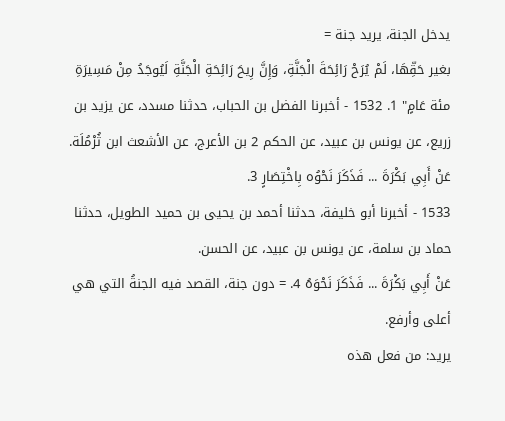يدخل الجنة، يريد جنة =
بغير حَقِّهَا، لَمْ يُرَحْ رَائِحَةَ الْجَنَّةِ، وَإِنَّ رِيحَ رَائِحَةِ الْجَنَّةِ لَيُوجَدُ مِنْ مَسِيرَةِ مئة عَامٍ" 1. 1532 - أخبرنا الفضل بن الحباب، حدثنا مسدد، عن يزيد بن زريع، عن يونس بن عبيد، عن الحكم 2 بن الأعرج، عن الأشعث ابن ثُرْمُلَة.
عَنْ أَبِي بَكْرَةَ ... فَذَكَرَ نَحْوُه بِاخْتِصَارٍ 3.
1533 - أخبرنا أبو خليفة، حدثنا أحمد بن يحيى بن حميد الطويل، حدثنا حماد بن سلمة، عن يونس بن عبيد، عن الحسن.
عَنْ أَبِي بَكْرَةَ ... فَذَكَرَ نَحْوَهُ 4. = دون جنة، القصد فيه الجنةُ التي هي أعلى وأرفع.
يريد: من فعل هذه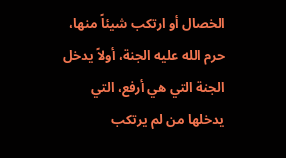الخصال أو ارتكب شيئاً منها، حرم الله عليه الجنة، أولاً يدخل الجنة التي هي أرفع، التي يدخلها من لم يرتكب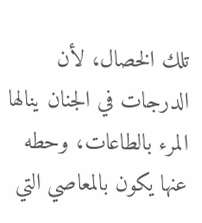تلك الخصال، لأن الدرجات في الجنان ينالها المرء بالطاعات، وحطه عنها يكون بالمعاصي التي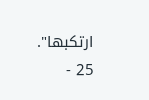ارتكبها".
25 -